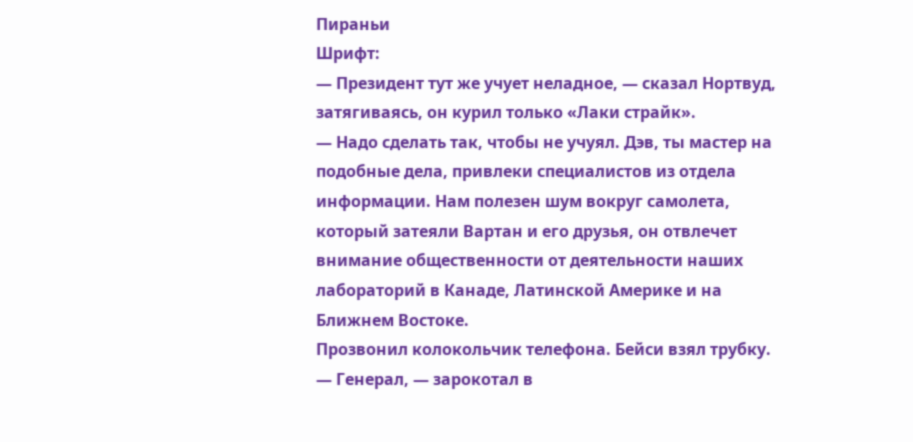Пираньи
Шрифт:
— Президент тут же учует неладное, — сказал Нортвуд, затягиваясь, он курил только «Лаки страйк».
— Надо сделать так, чтобы не учуял. Дэв, ты мастер на подобные дела, привлеки специалистов из отдела информации. Нам полезен шум вокруг самолета, который затеяли Вартан и его друзья, он отвлечет внимание общественности от деятельности наших лабораторий в Канаде, Латинской Америке и на Ближнем Востоке.
Прозвонил колокольчик телефона. Бейси взял трубку.
— Генерал, — зарокотал в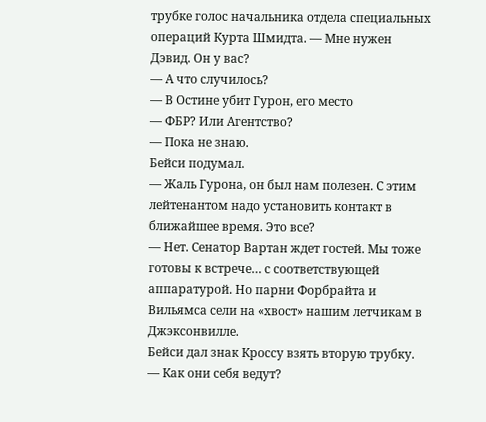трубке голос начальника отдела специальных операций Курта Шмидта. — Мне нужен Дэвид. Он у вас?
— А что случилось?
— В Остине убит Гурон, его место
— ФБР? Или Агентство?
— Пока не знаю.
Бейси подумал.
— Жаль Гурона, он был нам полезен. С этим лейтенантом надо установить контакт в ближайшее время. Это все?
— Нет. Сенатор Вартан ждет гостей. Мы тоже готовы к встрече… с соответствующей аппаратурой. Но парни Форбрайта и Вильямса сели на «хвост» нашим летчикам в Джэксонвилле.
Бейси дал знак Кроссу взять вторую трубку.
— Как они себя ведут?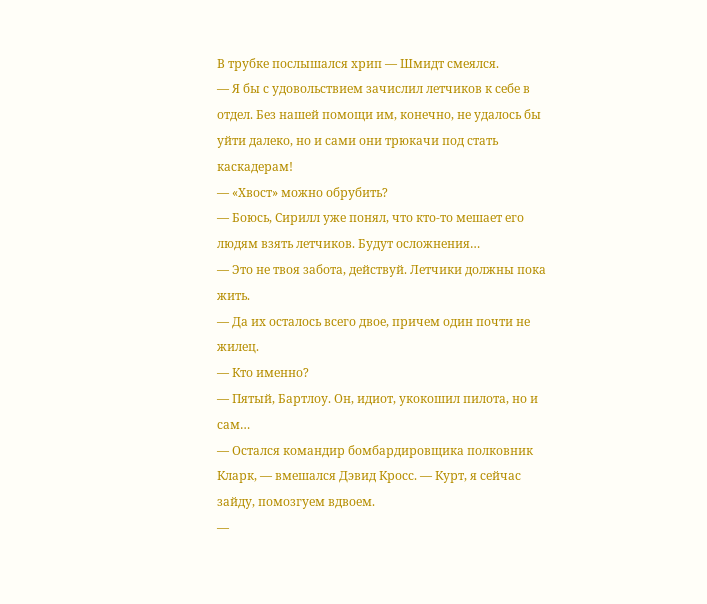В трубке послышался хрип — Шмидт смеялся.
— Я бы с удовольствием зачислил летчиков к себе в отдел. Без нашей помощи им, конечно, не удалось бы уйти далеко, но и сами они трюкачи под стать каскадерам!
— «Хвост» можно обрубить?
— Боюсь, Сирилл уже понял, что кто-то мешает его людям взять летчиков. Будут осложнения…
— Это не твоя забота, действуй. Летчики должны пока жить.
— Да их осталось всего двое, причем один почти не жилец.
— Кто именно?
— Пятый, Бартлоу. Он, идиот, укокошил пилота, но и сам…
— Остался командир бомбардировщика полковник Кларк, — вмешался Дэвид Кросс. — Курт, я сейчас зайду, помозгуем вдвоем.
—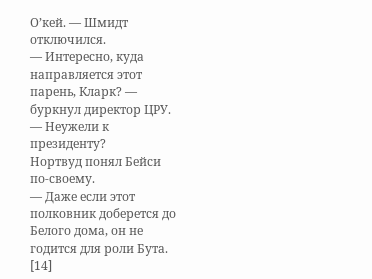О’кей. — Шмидт отключился.
— Интересно, куда направляется этот парень, Кларк? — буркнул директор ЦРУ. — Неужели к президенту?
Нортвуд понял Бейси по-своему.
— Даже если этот полковник доберется до Белого дома, он не годится для роли Бута. [14]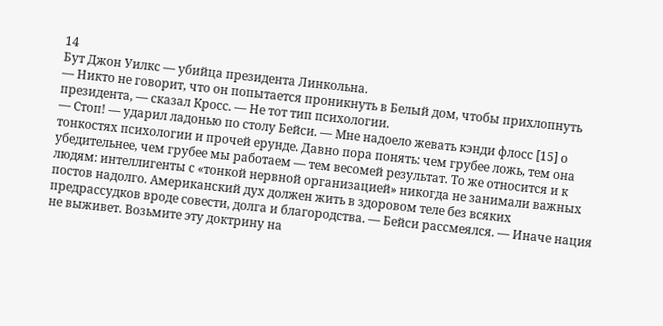14
Бут Джон Уилкс — убийца президента Линкольна.
— Никто не говорит, что он попытается проникнуть в Белый дом, чтобы прихлопнуть президента, — сказал Кросс. — Не тот тип психологии.
— Стоп! — ударил ладонью по столу Бейси. — Мне надоело жевать кэнди флосс [15] о тонкостях психологии и прочей ерунде. Давно пора понять: чем грубее ложь, тем она убедительнее, чем грубее мы работаем — тем весомей результат. То же относится и к людям: интеллигенты с «тонкой нервной организацией» никогда не занимали важных постов надолго. Американский дух должен жить в здоровом теле без всяких предрассудков вроде совести, долга и благородства. — Бейси рассмеялся. — Иначе нация не выживет. Возьмите эту доктрину на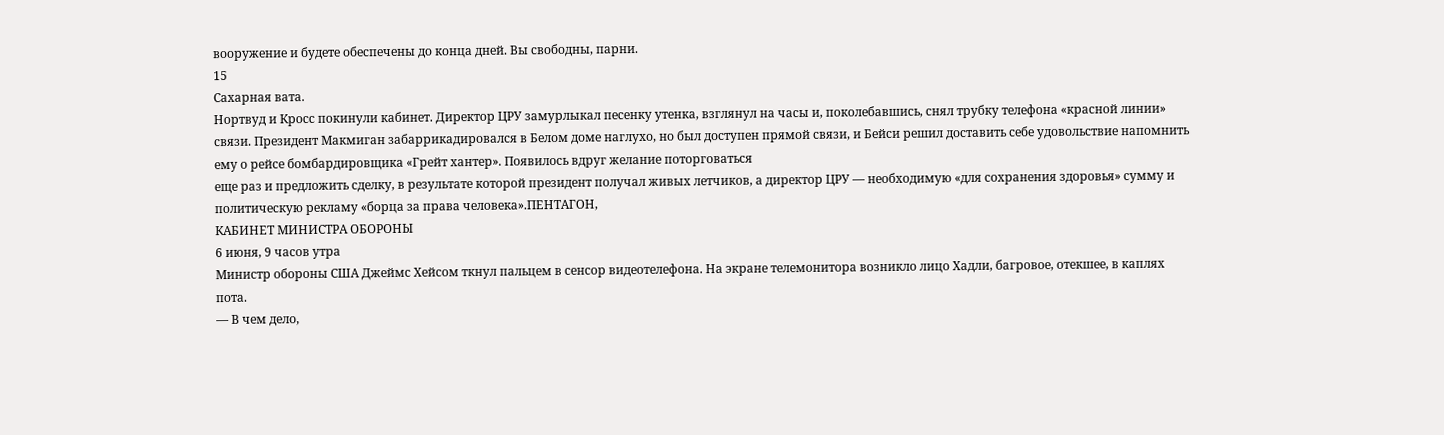вооружение и будете обеспечены до конца дней. Вы свободны, парни.
15
Сахарная вата.
Нортвуд и Кросс покинули кабинет. Директор ЦРУ замурлыкал песенку утенка, взглянул на часы и, поколебавшись, снял трубку телефона «красной линии» связи. Президент Макмиган забаррикадировался в Белом доме наглухо, но был доступен прямой связи, и Бейси решил доставить себе удовольствие напомнить ему о рейсе бомбардировщика «Грейт хантер». Появилось вдруг желание поторговаться
еще раз и предложить сделку, в результате которой президент получал живых летчиков, а директор ЦРУ — необходимую «для сохранения здоровья» сумму и политическую рекламу «борца за права человека».ПЕНТАГОН,
КАБИНЕТ МИНИСТРА ОБОРОНЫ
6 июня, 9 часов утра
Министр обороны США Джеймс Хейсом ткнул пальцем в сенсор видеотелефона. На экране телемонитора возникло лицо Хадли, багровое, отекшее, в каплях пота.
— В чем дело,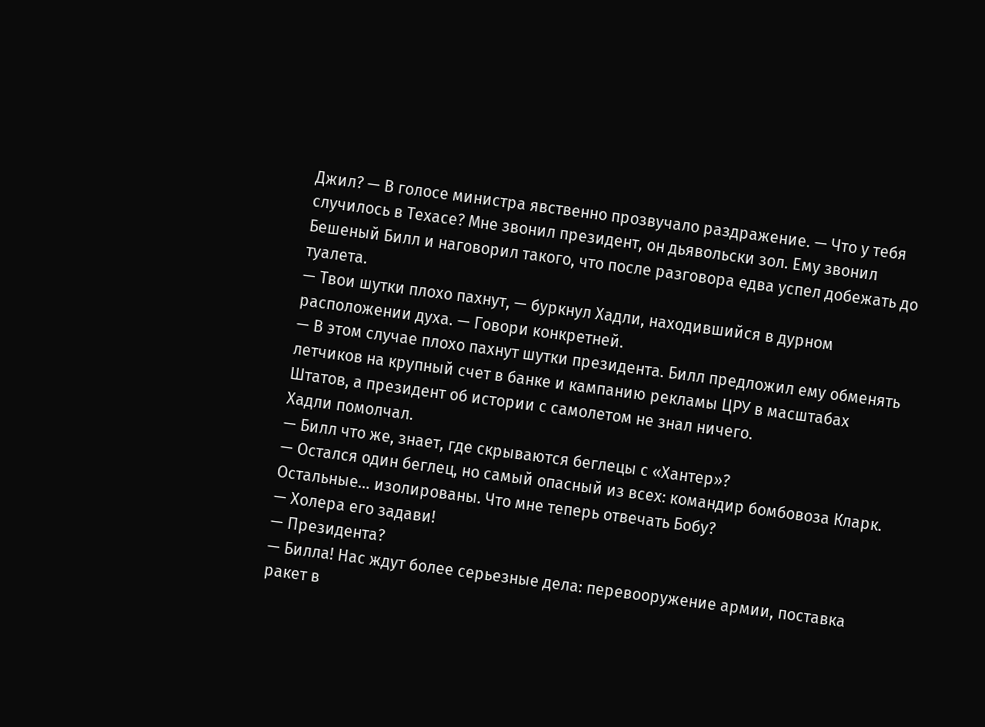Джил? — В голосе министра явственно прозвучало раздражение. — Что у тебя случилось в Техасе? Мне звонил президент, он дьявольски зол. Ему звонил Бешеный Билл и наговорил такого, что после разговора едва успел добежать до туалета.
— Твои шутки плохо пахнут, — буркнул Хадли, находившийся в дурном расположении духа. — Говори конкретней.
— В этом случае плохо пахнут шутки президента. Билл предложил ему обменять летчиков на крупный счет в банке и кампанию рекламы ЦРУ в масштабах Штатов, а президент об истории с самолетом не знал ничего.
Хадли помолчал.
— Билл что же, знает, где скрываются беглецы с «Хантер»?
— Остался один беглец, но самый опасный из всех: командир бомбовоза Кларк. Остальные… изолированы. Что мне теперь отвечать Бобу?
— Холера его задави!
— Президента?
— Билла! Нас ждут более серьезные дела: перевооружение армии, поставка ракет в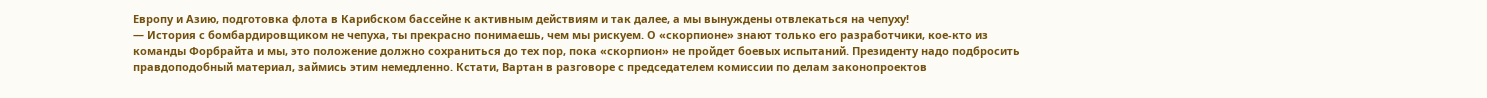Европу и Азию, подготовка флота в Карибском бассейне к активным действиям и так далее, а мы вынуждены отвлекаться на чепуху!
— История с бомбардировщиком не чепуха, ты прекрасно понимаешь, чем мы рискуем. О «скорпионе» знают только его разработчики, кое-кто из команды Форбрайта и мы, это положение должно сохраниться до тех пор, пока «скорпион» не пройдет боевых испытаний. Президенту надо подбросить правдоподобный материал, займись этим немедленно. Кстати, Вартан в разговоре с председателем комиссии по делам законопроектов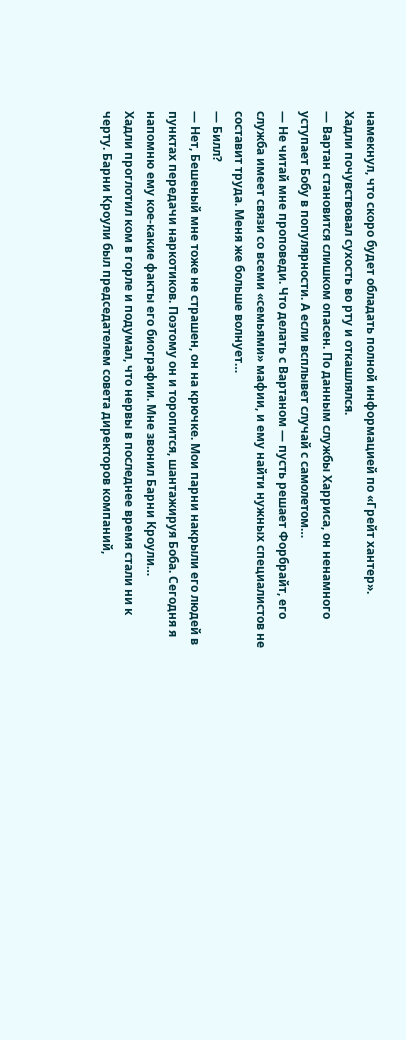намекнул, что скоро будет обладать полной информацией по «Грейт хантер».
Хадли почувствовал сухость во рту и откашлялся.
— Вартан становится слишком опасен. По данным службы Харриса, он ненамного уступает Бобу в популярности. А если всплывет случай с самолетом…
— Не читай мне проповеди. Что делать с Вартаном — пусть решает Форбрайт, его служба имеет связи со всеми «семьями» мафии, и ему найти нужных специалистов не составит труда. Меня же больше волнует…
— Билл?
— Нет, Бешеный мне тоже не страшен, он на крючке. Мои парни накрыли его людей в пунктах передачи наркотиков. Поэтому он и торопится, шантажируя Боба. Сегодня я напомню ему кое-какие факты его биографии. Мне звонил Барни Кроули…
Хадли проглотил ком в горле и подумал, что нервы в последнее время стали ни к черту. Барни Кроули был председателем совета директоров компаний,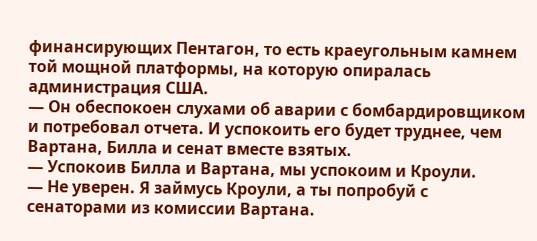финансирующих Пентагон, то есть краеугольным камнем той мощной платформы, на которую опиралась администрация США.
— Он обеспокоен слухами об аварии с бомбардировщиком и потребовал отчета. И успокоить его будет труднее, чем Вартана, Билла и сенат вместе взятых.
— Успокоив Билла и Вартана, мы успокоим и Кроули.
— Не уверен. Я займусь Кроули, а ты попробуй с сенаторами из комиссии Вартана.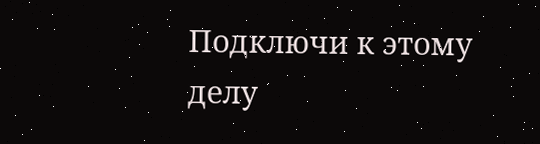Подключи к этому делу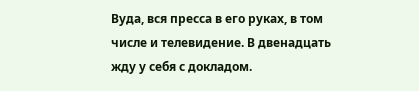Вуда, вся пресса в его руках, в том числе и телевидение. В двенадцать жду у себя с докладом.